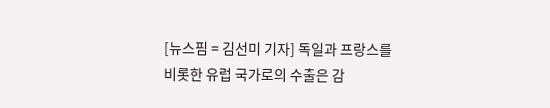[뉴스핌 = 김선미 기자] 독일과 프랑스를 비롯한 유럽 국가로의 수출은 감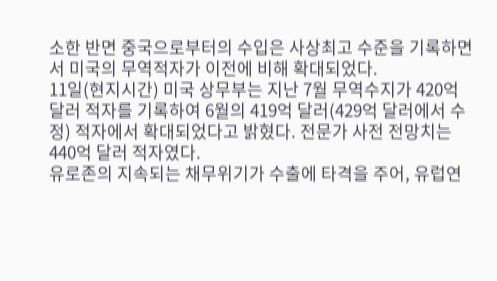소한 반면 중국으로부터의 수입은 사상최고 수준을 기록하면서 미국의 무역적자가 이전에 비해 확대되었다.
11일(현지시간) 미국 상무부는 지난 7월 무역수지가 420억 달러 적자를 기록하여 6월의 419억 달러(429억 달러에서 수정) 적자에서 확대되었다고 밝혔다. 전문가 사전 전망치는 440억 달러 적자였다.
유로존의 지속되는 채무위기가 수출에 타격을 주어, 유럽연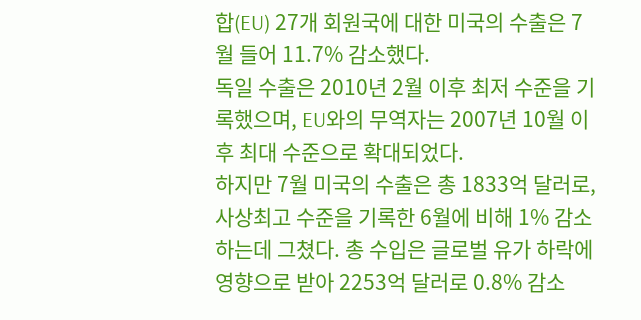합(EU) 27개 회원국에 대한 미국의 수출은 7월 들어 11.7% 감소했다.
독일 수출은 2010년 2월 이후 최저 수준을 기록했으며, EU와의 무역자는 2007년 10월 이후 최대 수준으로 확대되었다.
하지만 7월 미국의 수출은 총 1833억 달러로, 사상최고 수준을 기록한 6월에 비해 1% 감소하는데 그쳤다. 총 수입은 글로벌 유가 하락에 영향으로 받아 2253억 달러로 0.8% 감소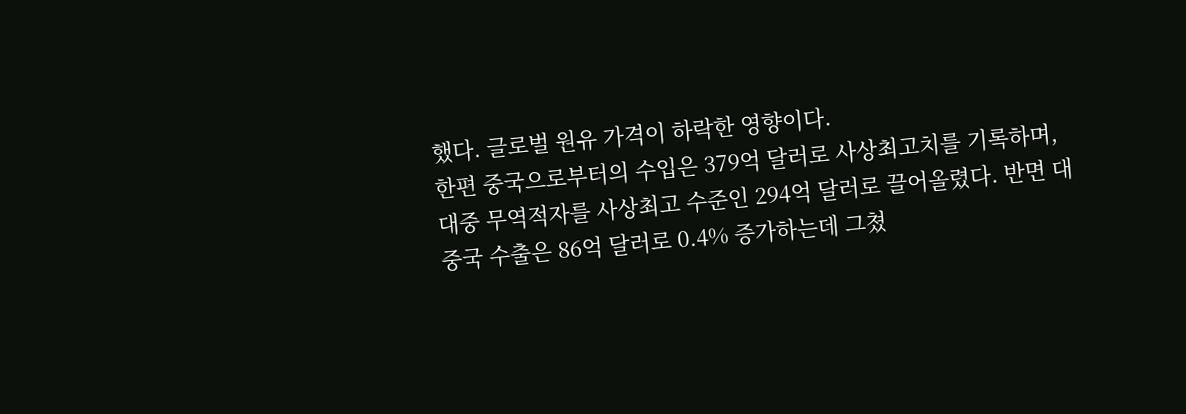했다. 글로벌 원유 가격이 하락한 영향이다.
한편 중국으로부터의 수입은 379억 달러로 사상최고치를 기록하며, 대중 무역적자를 사상최고 수준인 294억 달러로 끌어올렸다. 반면 대중국 수출은 86억 달러로 0.4% 증가하는데 그쳤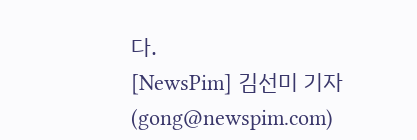다.
[NewsPim] 김선미 기자 (gong@newspim.com)